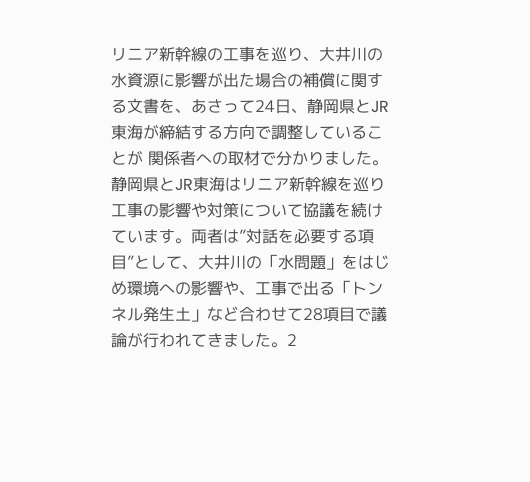リニア新幹線の工事を巡り、大井川の水資源に影響が出た場合の補償に関する文書を、あさって24日、静岡県とJR東海が締結する方向で調整していることが 関係者への取材で分かりました。静岡県とJR東海はリニア新幹線を巡り工事の影響や対策について協議を続けています。両者は”対話を必要する項目”として、大井川の「水問題」をはじめ環境への影響や、工事で出る「トンネル発生土」など合わせて28項目で議論が行われてきました。2